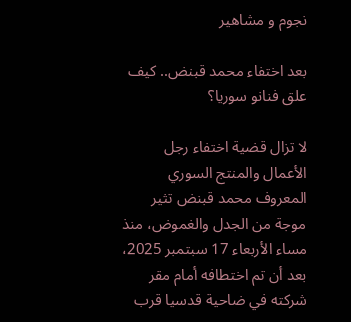نجوم و مشاهير

بعد اختفاء محمد قبنض.. كيف علق فنانو سوريا؟

لا تزال قضية اختفاء رجل الأعمال والمنتج السوري المعروف محمد قبنض تثير موجة من الجدل والغموض، منذ مساء الأربعاء 17 سبتمبر 2025، بعد أن تم اختطافه أمام مقر شركته في ضاحية قدسيا قرب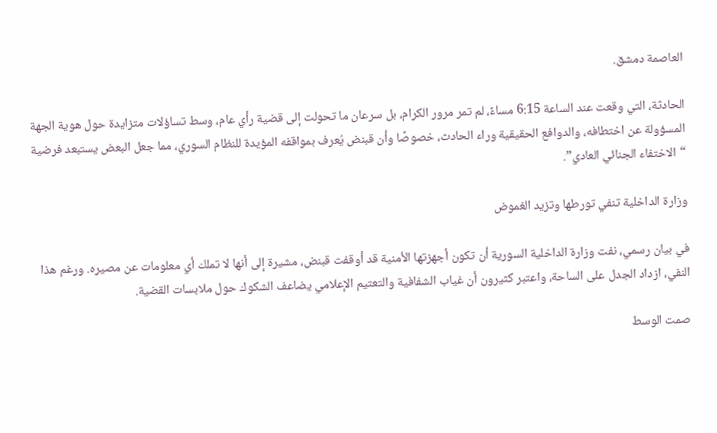العاصمة دمشق.

الحادثة، التي وقعت عند الساعة 6:15 مساءً، لم تمر مرور الكرام، بل سرعان ما تحولت إلى قضية رأي عام، وسط تساؤلات متزايدة حول هوية الجهة المسؤولة عن اختطافه، والدوافع الحقيقية وراء الحادث، خصوصًا وأن قبنض يُعرف بمواقفه المؤيدة للنظام السوري، مما جعل البعض يستبعد فرضية “الاختفاء الجنائي العادي”.

وزارة الداخلية تنفي تورطها وتزيد الغموض

في بيان رسمي، نفت وزارة الداخلية السورية أن تكون أجهزتها الأمنية قد أوقفت قبنض، مشيرة إلى أنها لا تملك أي معلومات عن مصيره. ورغم هذا النفي، ازداد الجدل على الساحة، واعتبر كثيرون أن غياب الشفافية والتعتيم الإعلامي يضاعف الشكوك حول ملابسات القضية.

صمت الوسط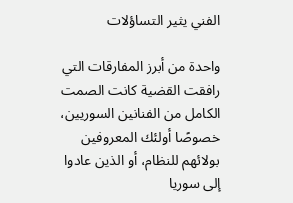الفني يثير التساؤلات

واحدة من أبرز المفارقات التي رافقت القضية كانت الصمت الكامل من الفنانين السوريين، خصوصًا أولئك المعروفين بولائهم للنظام، أو الذين عادوا إلى سوريا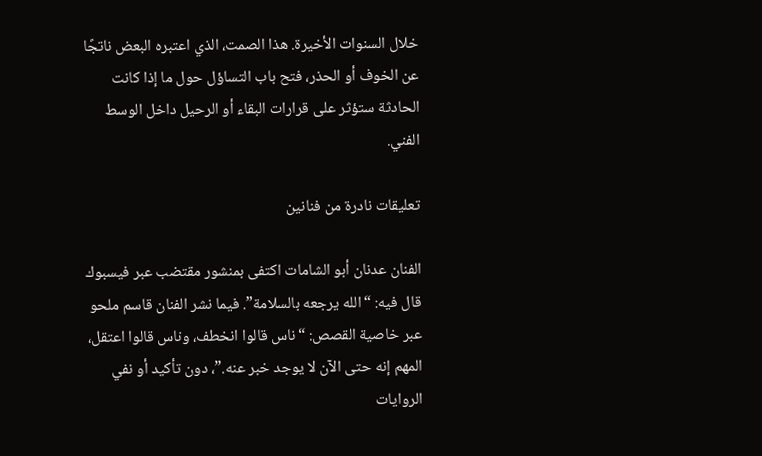خلال السنوات الأخيرة. هذا الصمت، الذي اعتبره البعض ناتجًا عن الخوف أو الحذر، فتح باب التساؤل حول ما إذا كانت الحادثة ستؤثر على قرارات البقاء أو الرحيل داخل الوسط الفني.

تعليقات نادرة من فنانين

الفنان عدنان أبو الشامات اكتفى بمنشور مقتضب عبر فيسبوك قال فيه: “الله يرجعه بالسلامة”. فيما نشر الفنان قاسم ملحو عبر خاصية القصص: “ناس قالوا انخطف، وناس قالوا اعتقل، المهم إنه حتى الآن لا يوجد خبر عنه.”، دون تأكيد أو نفي الروايات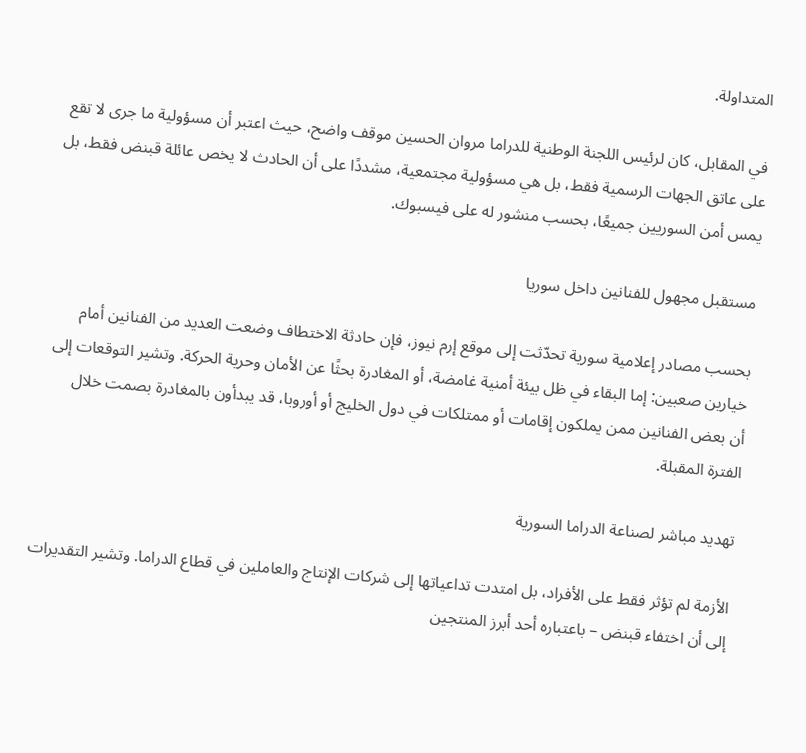المتداولة.

في المقابل، كان لرئيس اللجنة الوطنية للدراما مروان الحسين موقف واضح، حيث اعتبر أن مسؤولية ما جرى لا تقع على عاتق الجهات الرسمية فقط، بل هي مسؤولية مجتمعية، مشددًا على أن الحادث لا يخص عائلة قبنض فقط، بل يمس أمن السوريين جميعًا، بحسب منشور له على فيسبوك.

مستقبل مجهول للفنانين داخل سوريا

بحسب مصادر إعلامية سورية تحدّثت إلى موقع إرم نيوز، فإن حادثة الاختطاف وضعت العديد من الفنانين أمام خيارين صعبين: إما البقاء في ظل بيئة أمنية غامضة، أو المغادرة بحثًا عن الأمان وحرية الحركة. وتشير التوقعات إلى أن بعض الفنانين ممن يملكون إقامات أو ممتلكات في دول الخليج أو أوروبا، قد يبدأون بالمغادرة بصمت خلال الفترة المقبلة.

تهديد مباشر لصناعة الدراما السورية

الأزمة لم تؤثر فقط على الأفراد، بل امتدت تداعياتها إلى شركات الإنتاج والعاملين في قطاع الدراما. وتشير التقديرات إلى أن اختفاء قبنض – باعتباره أحد أبرز المنتجين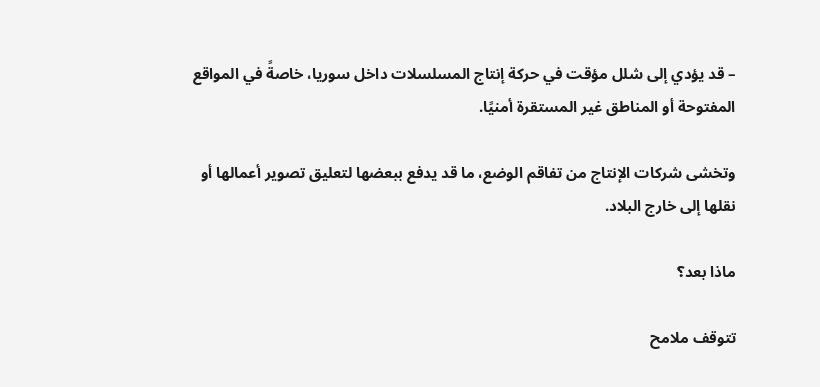– قد يؤدي إلى شلل مؤقت في حركة إنتاج المسلسلات داخل سوريا، خاصةً في المواقع المفتوحة أو المناطق غير المستقرة أمنيًا.

وتخشى شركات الإنتاج من تفاقم الوضع، ما قد يدفع ببعضها لتعليق تصوير أعمالها أو نقلها إلى خارج البلاد.

ماذا بعد؟

تتوقف ملامح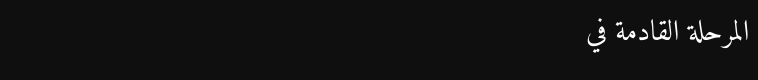المرحلة القادمة في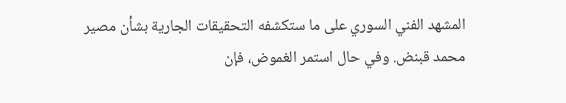المشهد الفني السوري على ما ستكشفه التحقيقات الجارية بشأن مصير محمد قبنض. وفي حال استمر الغموض، فإن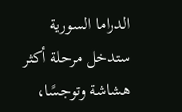الدراما السورية ستدخل مرحلة أكثر هشاشة وتوجسًا،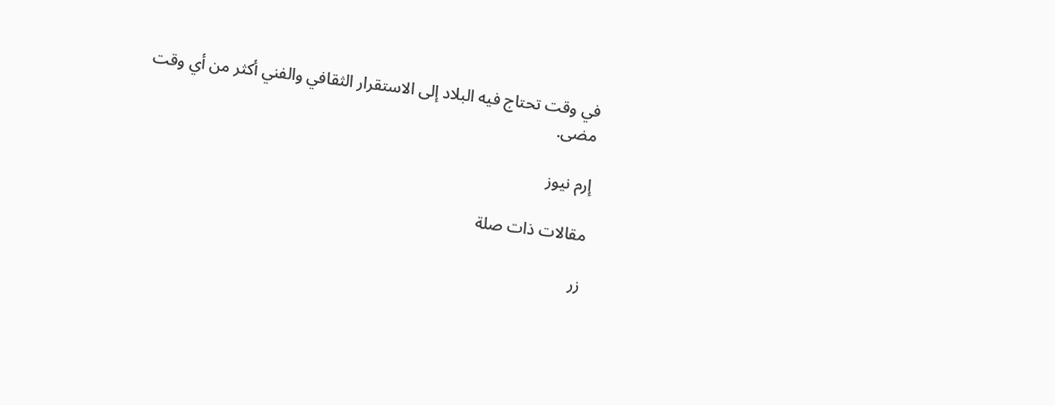في وقت تحتاج فيه البلاد إلى الاستقرار الثقافي والفني أكثر من أي وقت مضى.

إرم نيوز

مقالات ذات صلة

زر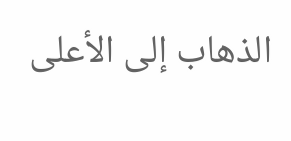الذهاب إلى الأعلى